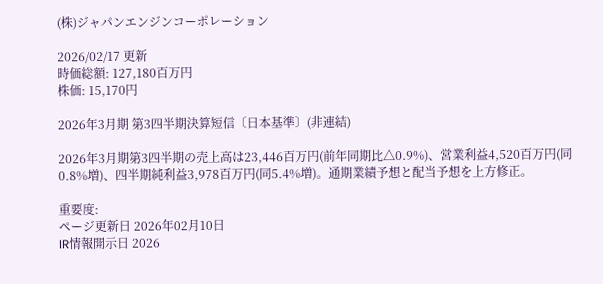(株)ジャパンエンジンコーポレーション

2026/02/17 更新
時価総額: 127,180百万円
株価: 15,170円

2026年3月期 第3四半期決算短信〔日本基準〕(非連結)

2026年3月期第3四半期の売上高は23,446百万円(前年同期比△0.9%)、営業利益4,520百万円(同0.8%増)、四半期純利益3,978百万円(同5.4%増)。通期業績予想と配当予想を上方修正。

重要度:
ページ更新日 2026年02月10日
IR情報開示日 2026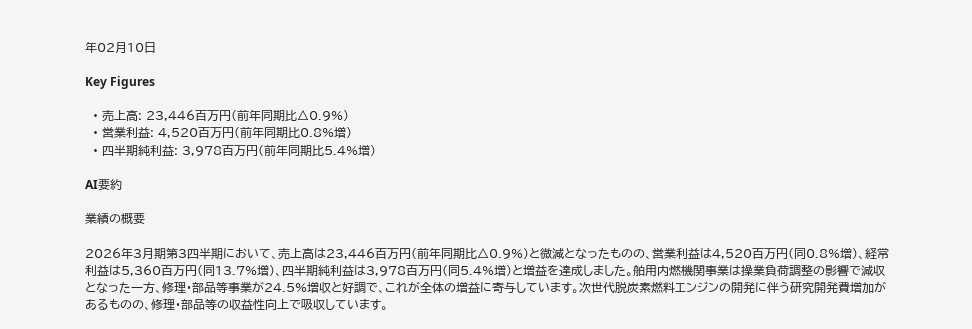年02月10日

Key Figures

  • 売上高: 23,446百万円(前年同期比△0.9%)
  • 営業利益: 4,520百万円(前年同期比0.8%増)
  • 四半期純利益: 3,978百万円(前年同期比5.4%増)

AI要約

業績の概要

2026年3月期第3四半期において、売上高は23,446百万円(前年同期比△0.9%)と微減となったものの、営業利益は4,520百万円(同0.8%増)、経常利益は5,360百万円(同13.7%増)、四半期純利益は3,978百万円(同5.4%増)と増益を達成しました。舶用内燃機関事業は操業負荷調整の影響で減収となった一方、修理・部品等事業が24.5%増収と好調で、これが全体の増益に寄与しています。次世代脱炭素燃料エンジンの開発に伴う研究開発費増加があるものの、修理・部品等の収益性向上で吸収しています。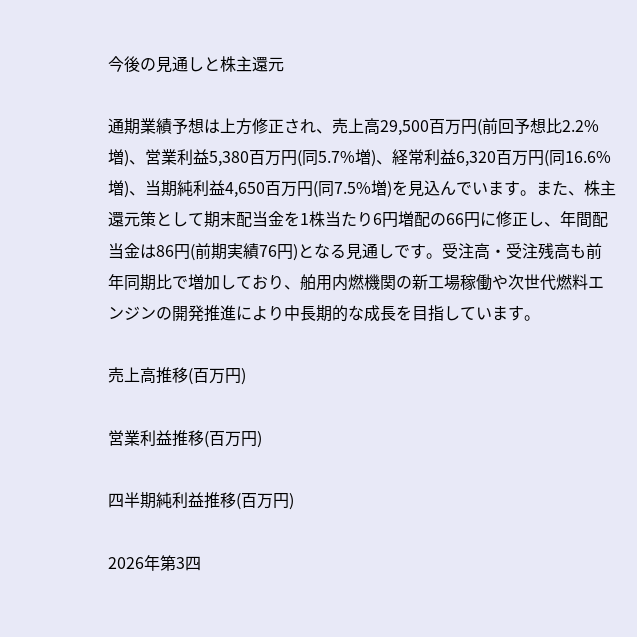今後の見通しと株主還元

通期業績予想は上方修正され、売上高29,500百万円(前回予想比2.2%増)、営業利益5,380百万円(同5.7%増)、経常利益6,320百万円(同16.6%増)、当期純利益4,650百万円(同7.5%増)を見込んでいます。また、株主還元策として期末配当金を1株当たり6円増配の66円に修正し、年間配当金は86円(前期実績76円)となる見通しです。受注高・受注残高も前年同期比で増加しており、舶用内燃機関の新工場稼働や次世代燃料エンジンの開発推進により中長期的な成長を目指しています。

売上高推移(百万円)

営業利益推移(百万円)

四半期純利益推移(百万円)

2026年第3四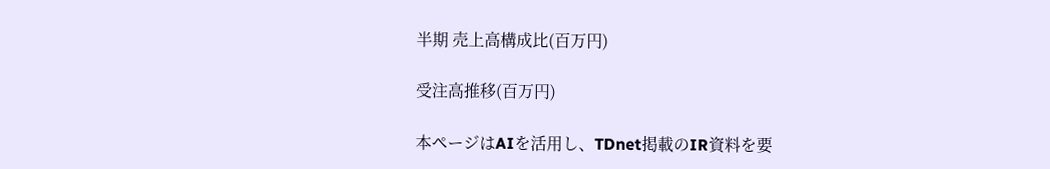半期 売上高構成比(百万円)

受注高推移(百万円)

本ページはAIを活用し、TDnet掲載のIR資料を要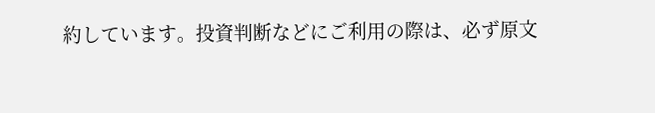約しています。投資判断などにご利用の際は、必ず原文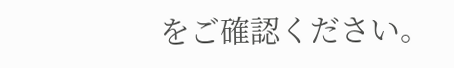をご確認ください。